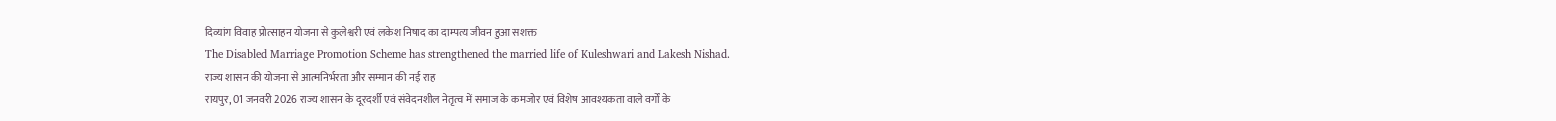दिव्यांग विवाह प्रोत्साहन योजना से कुलेश्वरी एवं लकेश निषाद का दाम्पत्य जीवन हुआ सशक्त
The Disabled Marriage Promotion Scheme has strengthened the married life of Kuleshwari and Lakesh Nishad.
राज्य शासन की योजना से आत्मनिर्भरता और सम्मान की नई राह
रायपुर, 01 जनवरी 2026 राज्य शासन के दूरदर्शी एवं संवेदनशील नेतृत्व में समाज के कमजोर एवं विशेष आवश्यकता वाले वर्गों के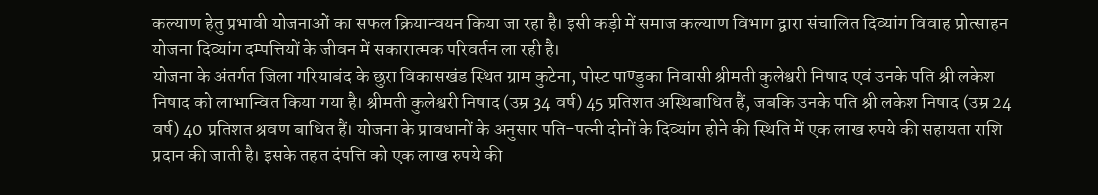कल्याण हेतु प्रभावी योजनाओं का सफल क्रियान्वयन किया जा रहा है। इसी कड़ी में समाज कल्याण विभाग द्वारा संचालित दिव्यांग विवाह प्रोत्साहन योजना दिव्यांग दम्पत्तियों के जीवन में सकारात्मक परिवर्तन ला रही है।
योजना के अंतर्गत जिला गरियाबंद के छुरा विकासखंड स्थित ग्राम कुटेना, पोस्ट पाण्डुका निवासी श्रीमती कुलेश्वरी निषाद एवं उनके पति श्री लकेश निषाद को लाभान्वित किया गया है। श्रीमती कुलेश्वरी निषाद (उम्र 34 वर्ष) 45 प्रतिशत अस्थिबाधित हैं, जबकि उनके पति श्री लकेश निषाद (उम्र 24 वर्ष) 40 प्रतिशत श्रवण बाधित हैं। योजना के प्रावधानों के अनुसार पति-पत्नी दोनों के दिव्यांग होने की स्थिति में एक लाख रुपये की सहायता राशि प्रदान की जाती है। इसके तहत दंपत्ति को एक लाख रुपये की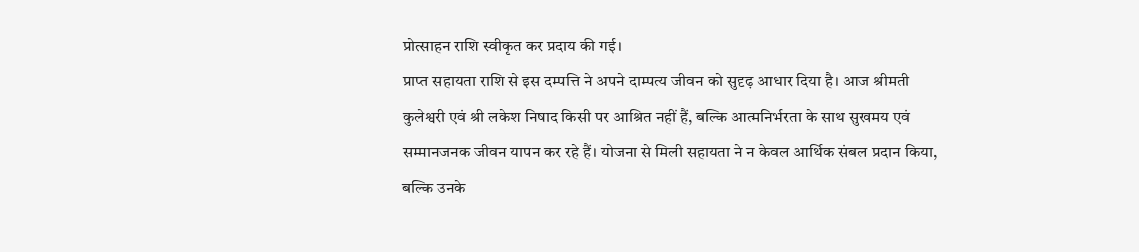प्रोत्साहन राशि स्वीकृत कर प्रदाय की गई।
प्राप्त सहायता राशि से इस दम्पत्ति ने अपने दाम्पत्य जीवन को सुदृढ़ आधार दिया है। आज श्रीमती कुलेश्वरी एवं श्री लकेश निषाद किसी पर आश्रित नहीं हैं, बल्कि आत्मनिर्भरता के साथ सुखमय एवं सम्मानजनक जीवन यापन कर रहे हैं। योजना से मिली सहायता ने न केवल आर्थिक संबल प्रदान किया, बल्कि उनके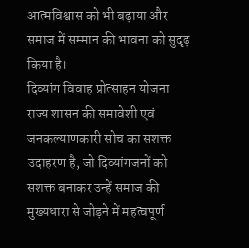आत्मविश्वास को भी बढ़ाया और समाज में सम्मान की भावना को सुदृढ़ किया है।
दिव्यांग विवाह प्रोत्साहन योजना राज्य शासन की समावेशी एवं जनकल्याणकारी सोच का सशक्त उदाहरण है, जो दिव्यांगजनों को सशक्त बनाकर उन्हें समाज की मुख्यधारा से जोड़ने में महत्वपूर्ण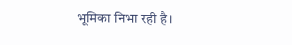भूमिका निभा रही है।